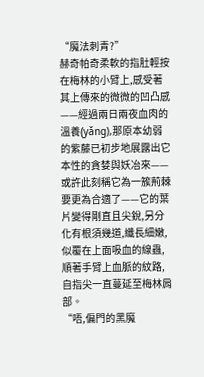“魔法刺青?”
赫奇帕奇柔軟的指肚輕按在梅林的小臂上,感受著其上傳來的微微的凹凸感——經過兩日兩夜血肉的溫養(yǎng),那原本幼弱的紫藤已初步地展露出它本性的貪婪與妖冶來——或許此刻稱它為一簇荊棘要更為合適了——它的葉片變得剛直且尖銳,另分化有根須幾道,纖長細嫩,似覆在上面吸血的線蟲,順著手臂上血脈的紋路,自指尖一直蔓延至梅林肩部。
“唔,偏門的黑魔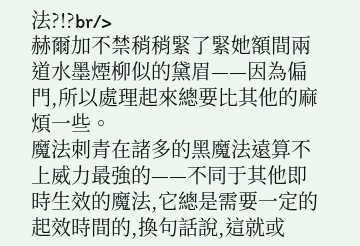法?!?br/>
赫爾加不禁稍稍緊了緊她額間兩道水墨煙柳似的黛眉——因為偏門,所以處理起來總要比其他的麻煩一些。
魔法刺青在諸多的黑魔法遠算不上威力最強的——不同于其他即時生效的魔法,它總是需要一定的起效時間的,換句話說,這就或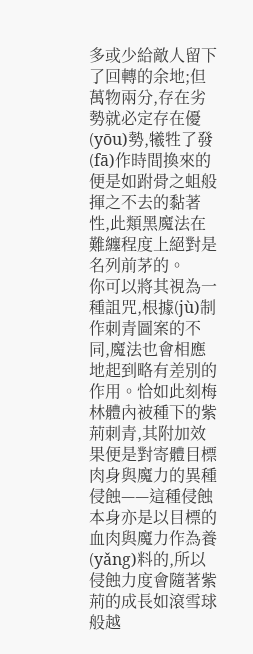多或少給敵人留下了回轉的余地;但萬物兩分,存在劣勢就必定存在優(yōu)勢,犧牲了發(fā)作時間換來的便是如跗骨之蛆般揮之不去的黏著性,此類黑魔法在難纏程度上絕對是名列前茅的。
你可以將其視為一種詛咒,根據(jù)制作刺青圖案的不同,魔法也會相應地起到略有差別的作用。恰如此刻梅林體內被種下的紫荊刺青,其附加效果便是對寄體目標肉身與魔力的異種侵蝕——這種侵蝕本身亦是以目標的血肉與魔力作為養(yǎng)料的,所以侵蝕力度會隨著紫荊的成長如滾雪球般越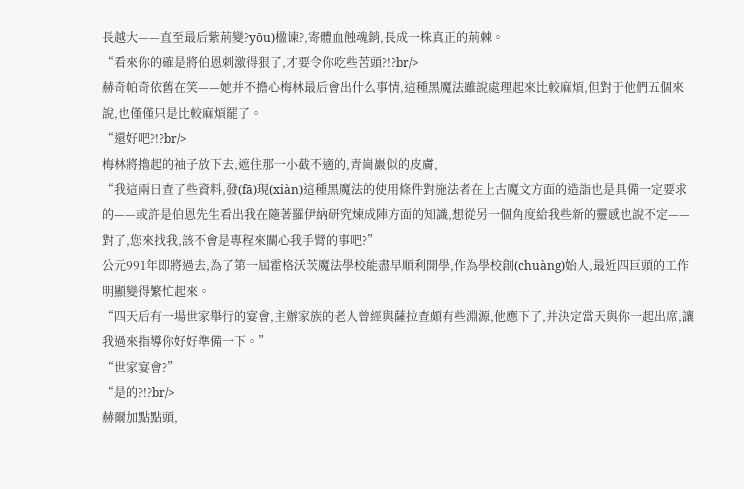長越大——直至最后紫荊變?yōu)楹谏?,寄體血蝕魂銷,長成一株真正的荊棘。
“看來你的確是將伯恩刺激得狠了,才要令你吃些苦頭?!?br/>
赫奇帕奇依舊在笑——她并不擔心梅林最后會出什么事情,這種黑魔法雖說處理起來比較麻煩,但對于他們五個來說,也僅僅只是比較麻煩罷了。
“還好吧?!?br/>
梅林將擼起的袖子放下去,遮住那一小截不適的,青崗巖似的皮膚,
“我這兩日查了些資料,發(fā)現(xiàn)這種黑魔法的使用條件對施法者在上古魔文方面的造詣也是具備一定要求的——或許是伯恩先生看出我在隨著羅伊納研究煉成陣方面的知識,想從另一個角度給我些新的靈感也說不定——對了,您來找我,該不會是專程來關心我手臂的事吧?”
公元991年即將過去,為了第一屆霍格沃茨魔法學校能盡早順利開學,作為學校創(chuàng)始人,最近四巨頭的工作明顯變得繁忙起來。
“四天后有一場世家舉行的宴會,主辦家族的老人曾經與薩拉查頗有些淵源,他應下了,并決定當天與你一起出席,讓我過來指導你好好準備一下。”
“世家宴會?”
“是的?!?br/>
赫爾加點點頭,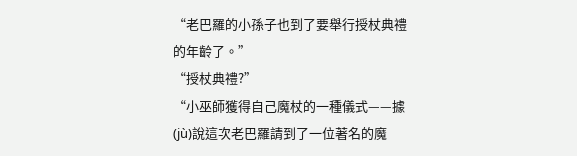“老巴羅的小孫子也到了要舉行授杖典禮的年齡了。”
“授杖典禮?”
“小巫師獲得自己魔杖的一種儀式——據(jù)說這次老巴羅請到了一位著名的魔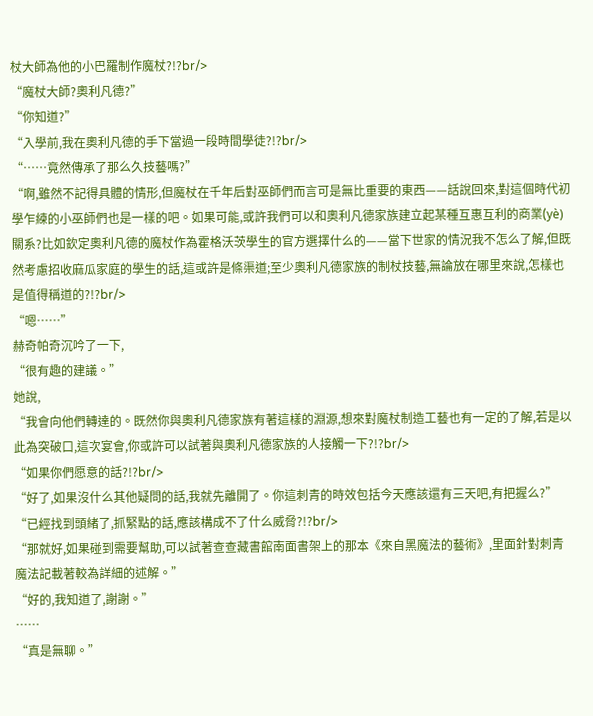杖大師為他的小巴羅制作魔杖?!?br/>
“魔杖大師?奧利凡德?”
“你知道?”
“入學前,我在奧利凡德的手下當過一段時間學徒?!?br/>
“……竟然傳承了那么久技藝嗎?”
“啊,雖然不記得具體的情形,但魔杖在千年后對巫師們而言可是無比重要的東西——話說回來,對這個時代初學乍練的小巫師們也是一樣的吧。如果可能,或許我們可以和奧利凡德家族建立起某種互惠互利的商業(yè)關系?比如欽定奧利凡德的魔杖作為霍格沃茨學生的官方選擇什么的——當下世家的情況我不怎么了解,但既然考慮招收麻瓜家庭的學生的話,這或許是條渠道;至少奧利凡德家族的制杖技藝,無論放在哪里來說,怎樣也是值得稱道的?!?br/>
“嗯……”
赫奇帕奇沉吟了一下,
“很有趣的建議。”
她說,
“我會向他們轉達的。既然你與奧利凡德家族有著這樣的淵源,想來對魔杖制造工藝也有一定的了解,若是以此為突破口,這次宴會,你或許可以試著與奧利凡德家族的人接觸一下?!?br/>
“如果你們愿意的話?!?br/>
“好了,如果沒什么其他疑問的話,我就先離開了。你這刺青的時效包括今天應該還有三天吧,有把握么?”
“已經找到頭緒了,抓緊點的話,應該構成不了什么威脅?!?br/>
“那就好,如果碰到需要幫助,可以試著查查藏書館南面書架上的那本《來自黑魔法的藝術》,里面針對刺青魔法記載著較為詳細的述解。”
“好的,我知道了,謝謝。”
……
“真是無聊。”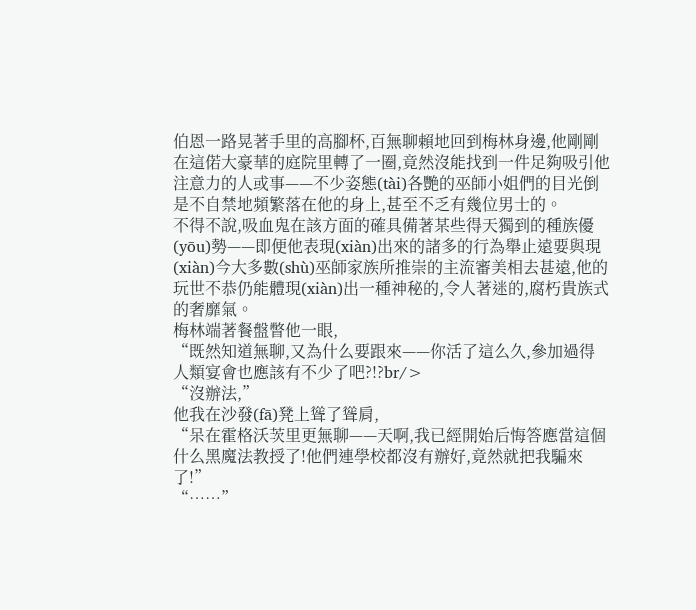伯恩一路晃著手里的高腳杯,百無聊賴地回到梅林身邊,他剛剛在這偌大豪華的庭院里轉了一圈,竟然沒能找到一件足夠吸引他注意力的人或事——不少姿態(tài)各艷的巫師小姐們的目光倒是不自禁地頻繁落在他的身上,甚至不乏有幾位男士的。
不得不說,吸血鬼在該方面的確具備著某些得天獨到的種族優(yōu)勢——即便他表現(xiàn)出來的諸多的行為舉止遠要與現(xiàn)今大多數(shù)巫師家族所推崇的主流審美相去甚遠,他的玩世不恭仍能體現(xiàn)出一種神秘的,令人著迷的,腐朽貴族式的奢靡氣。
梅林端著餐盤瞥他一眼,
“既然知道無聊,又為什么要跟來——你活了這么久,參加過得人類宴會也應該有不少了吧?!?br/>
“沒辦法,”
他我在沙發(fā)凳上聳了聳肩,
“呆在霍格沃茨里更無聊——天啊,我已經開始后悔答應當這個什么黑魔法教授了!他們連學校都沒有辦好,竟然就把我騙來了!”
“……”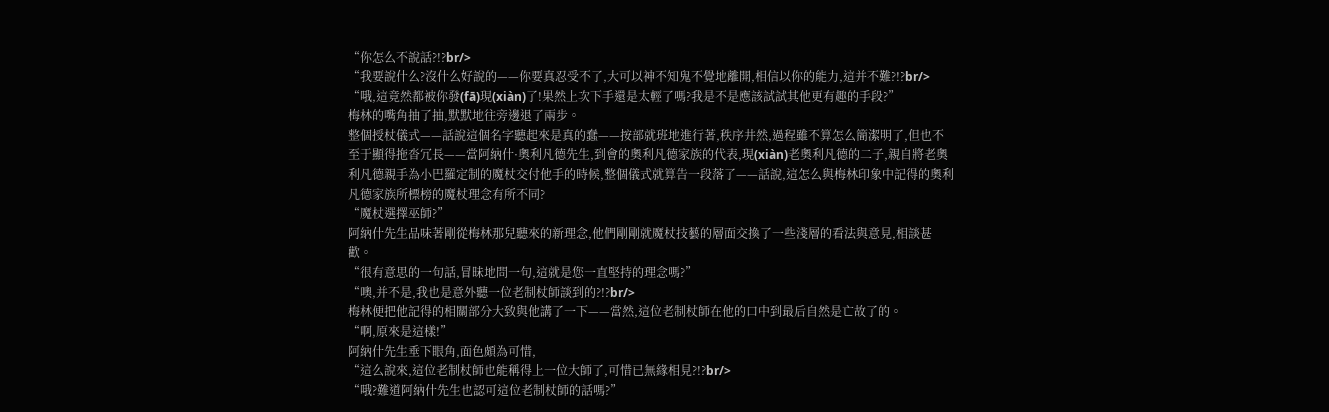“你怎么不說話?!?br/>
“我要說什么?沒什么好說的——你要真忍受不了,大可以神不知鬼不覺地離開,相信以你的能力,這并不難?!?br/>
“哦,這竟然都被你發(fā)現(xiàn)了!果然上次下手還是太輕了嗎?我是不是應該試試其他更有趣的手段?”
梅林的嘴角抽了抽,默默地往旁邊退了兩步。
整個授杖儀式——話說這個名字聽起來是真的蠢——按部就班地進行著,秩序井然,過程雖不算怎么簡潔明了,但也不至于顯得拖沓冗長——當阿納什·奧利凡德先生,到會的奧利凡德家族的代表,現(xiàn)老奧利凡德的二子,親自將老奧利凡德親手為小巴羅定制的魔杖交付他手的時候,整個儀式就算告一段落了——話說,這怎么與梅林印象中記得的奧利凡德家族所標榜的魔杖理念有所不同?
“魔杖選擇巫師?”
阿納什先生品味著剛從梅林那兒聽來的新理念,他們剛剛就魔杖技藝的層面交換了一些淺層的看法與意見,相談甚歡。
“很有意思的一句話,冒昧地問一句,這就是您一直堅持的理念嗎?”
“噢,并不是,我也是意外聽一位老制杖師談到的?!?br/>
梅林便把他記得的相關部分大致與他講了一下——當然,這位老制杖師在他的口中到最后自然是亡故了的。
“啊,原來是這樣!”
阿納什先生垂下眼角,面色頗為可惜,
“這么說來,這位老制杖師也能稱得上一位大師了,可惜已無緣相見?!?br/>
“哦?難道阿納什先生也認可這位老制杖師的話嗎?”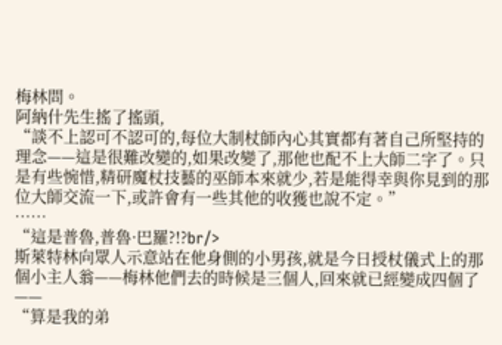梅林問。
阿納什先生搖了搖頭,
“談不上認可不認可的,每位大制杖師內心其實都有著自己所堅持的理念——這是很難改變的,如果改變了,那他也配不上大師二字了。只是有些惋惜,精研魔杖技藝的巫師本來就少,若是能得幸與你見到的那位大師交流一下,或許會有一些其他的收獲也說不定。”
……
“這是普魯,普魯·巴羅?!?br/>
斯萊特林向眾人示意站在他身側的小男孩,就是今日授杖儀式上的那個小主人翁——梅林他們去的時候是三個人,回來就已經變成四個了——
“算是我的弟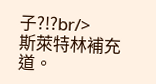子?!?br/>
斯萊特林補充道。